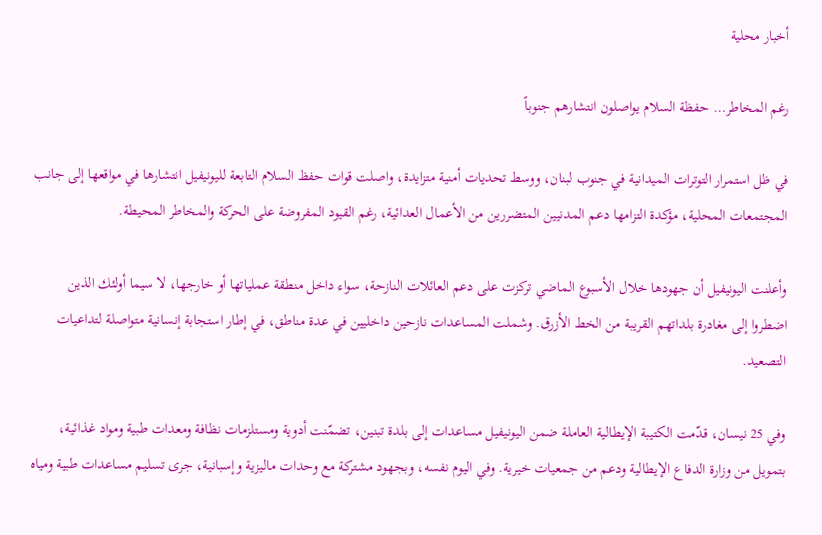أخبار محلية

رغم المخاطر… حفظة السلام يواصلون انتشارهم جنوباً

في ظل استمرار التوترات الميدانية في جنوب لبنان، ووسط تحديات أمنية متزايدة، واصلت قوات حفظ السلام التابعة لليونيفيل انتشارها في مواقعها إلى جانب المجتمعات المحلية، مؤكدة التزامها دعم المدنيين المتضررين من الأعمال العدائية، رغم القيود المفروضة على الحركة والمخاطر المحيطة.

وأعلنت اليونيفيل أن جهودها خلال الأسبوع الماضي تركزت على دعم العائلات النازحة، سواء داخل منطقة عملياتها أو خارجها، لا سيما أولئك الذين اضطروا إلى مغادرة بلداتهم القريبة من الخط الأزرق. وشملت المساعدات نازحين داخليين في عدة مناطق، في إطار استجابة إنسانية متواصلة لتداعيات التصعيد.

وفي 25 نيسان، قدّمت الكتيبة الإيطالية العاملة ضمن اليونيفيل مساعدات إلى بلدة تبنين، تضمّنت أدوية ومستلزمات نظافة ومعدات طبية ومواد غذائية، بتمويل من وزارة الدفاع الإيطالية ودعم من جمعيات خيرية. وفي اليوم نفسه، وبجهود مشتركة مع وحدات ماليزية وإسبانية، جرى تسليم مساعدات طبية ومياه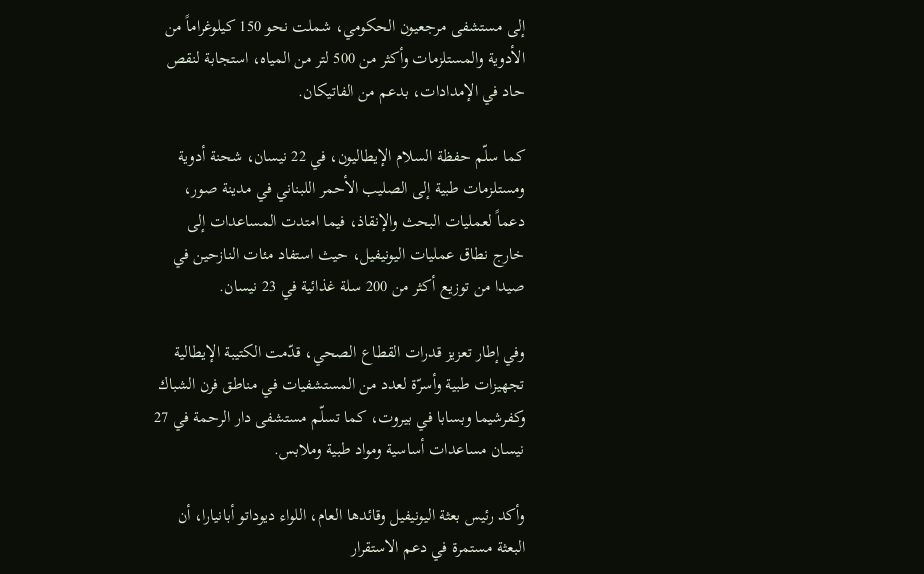إلى مستشفى مرجعيون الحكومي، شملت نحو 150 كيلوغراماً من الأدوية والمستلزمات وأكثر من 500 لتر من المياه، استجابة لنقص حاد في الإمدادات، بدعم من الفاتيكان.

كما سلّم حفظة السلام الإيطاليون، في 22 نيسان، شحنة أدوية ومستلزمات طبية إلى الصليب الأحمر اللبناني في مدينة صور، دعماً لعمليات البحث والإنقاذ، فيما امتدت المساعدات إلى خارج نطاق عمليات اليونيفيل، حيث استفاد مئات النازحين في صيدا من توزيع أكثر من 200 سلة غذائية في 23 نيسان.

وفي إطار تعزيز قدرات القطاع الصحي، قدّمت الكتيبة الإيطالية تجهيزات طبية وأسرّة لعدد من المستشفيات في مناطق فرن الشباك وكفرشيما وبسابا في بيروت، كما تسلّم مستشفى دار الرحمة في 27 نيسان مساعدات أساسية ومواد طبية وملابس.

وأكد رئيس بعثة اليونيفيل وقائدها العام، اللواء ديوداتو أبانيارا، أن البعثة مستمرة في دعم الاستقرار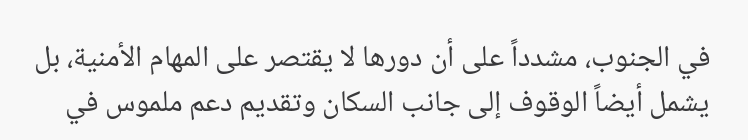في الجنوب، مشدداً على أن دورها لا يقتصر على المهام الأمنية، بل يشمل أيضاً الوقوف إلى جانب السكان وتقديم دعم ملموس في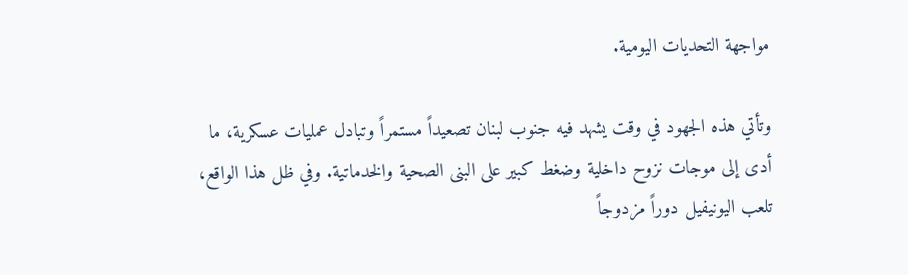مواجهة التحديات اليومية.

وتأتي هذه الجهود في وقت يشهد فيه جنوب لبنان تصعيداً مستمراً وتبادل عمليات عسكرية، ما أدى إلى موجات نزوح داخلية وضغط كبير على البنى الصحية والخدماتية. وفي ظل هذا الواقع، تلعب اليونيفيل دوراً مزدوجاً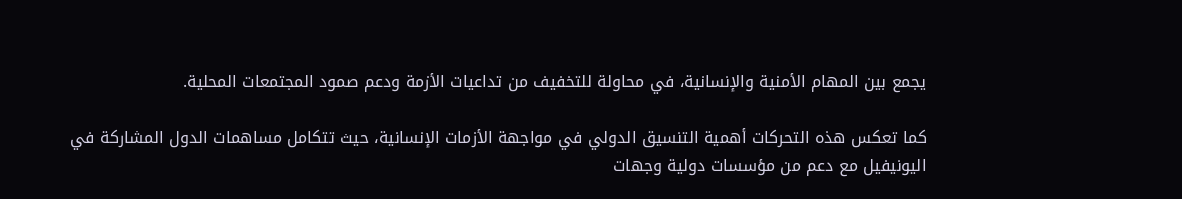يجمع بين المهام الأمنية والإنسانية، في محاولة للتخفيف من تداعيات الأزمة ودعم صمود المجتمعات المحلية.

كما تعكس هذه التحركات أهمية التنسيق الدولي في مواجهة الأزمات الإنسانية، حيث تتكامل مساهمات الدول المشاركة في اليونيفيل مع دعم من مؤسسات دولية وجهات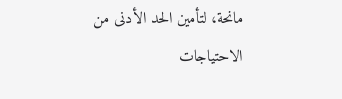مانحة، لتأمين الحد الأدنى من الاحتياجات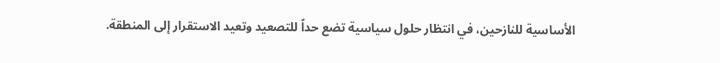الأساسية للنازحين، في انتظار حلول سياسية تضع حداً للتصعيد وتعيد الاستقرار إلى المنطقة.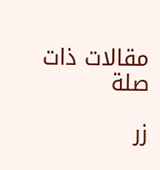مقالات ذات صلة

زر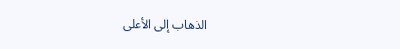الذهاب إلى الأعلى